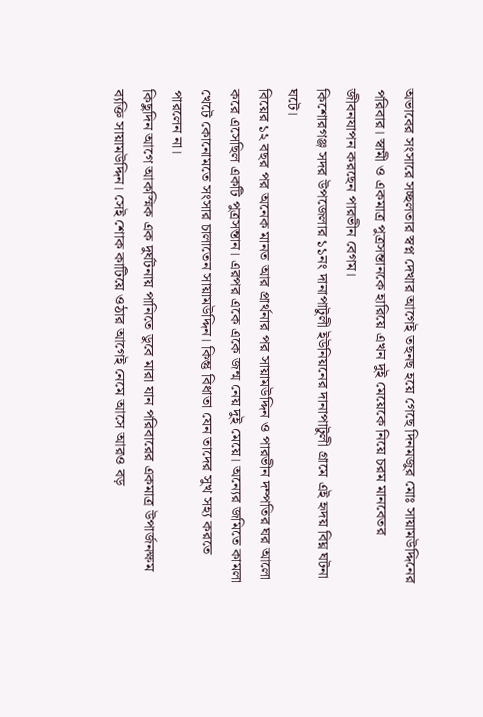অভাবের সংসারে সচ্ছলতার স্বপ্ন দেখার আগেই তছনছ হয়ে গেছে দিনমজুর মোঃ সায়ামউদ্দিনের পরিবার। স্বামী ও একমাত্র পুত্রসন্তানকে হারিয়ে এখন দুই মেয়েকে নিয়ে চরম মানবেতর জীবনযাপন করছেন পারভীন বেগম।
কিশোরগঞ্জ সদর উপজেলার ১১নং দানাপাটুলী ইউনিয়নের দানাপাটুলী গ্রামে এই হৃদয় বিঘ্ন ঘটনা ঘটে।
বিয়ের ১২ বছর পর অনেক মানত আর প্রার্থনার পর সায়ামউদ্দিন ও পারভীন দম্পতির ঘর আলো করে এসেছিল একটি পুত্রসন্তান। এরপর একে একে জন্ম নেয় দুই মেয়ে। অন্যের জমিতে কামলা খেটে কোনোমতে সংসার চালাতেন সায়ামউদ্দিন। কিন্তু বিধাতা যেন তাদের সুখ সহ্য করতে পারলেন না।
কিছুদিন আগে আকস্মিক এক দুর্ঘটনায় পানিতে ডুবে মারা যান পরিবারের একমাত্র উপার্জনক্ষম ব্যক্তি সায়ামউদ্দিন। সেই শোক কাটিয়ে ওঠার আগেই নেমে আসে আরও বড়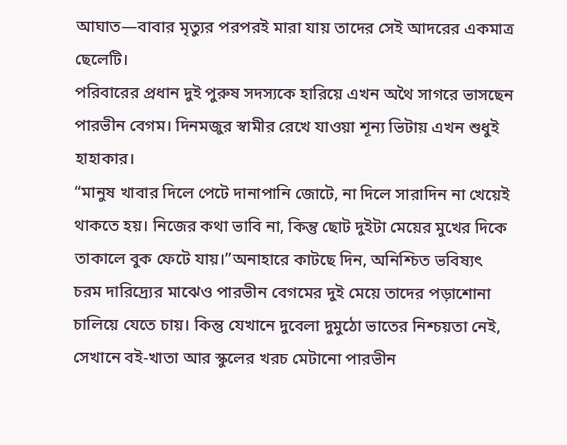আঘাত—বাবার মৃত্যুর পরপরই মারা যায় তাদের সেই আদরের একমাত্র ছেলেটি।
পরিবারের প্রধান দুই পুরুষ সদস্যকে হারিয়ে এখন অথৈ সাগরে ভাসছেন পারভীন বেগম। দিনমজুর স্বামীর রেখে যাওয়া শূন্য ভিটায় এখন শুধুই হাহাকার।
“মানুষ খাবার দিলে পেটে দানাপানি জোটে, না দিলে সারাদিন না খেয়েই থাকতে হয়। নিজের কথা ভাবি না, কিন্তু ছোট দুইটা মেয়ের মুখের দিকে তাকালে বুক ফেটে যায়।”অনাহারে কাটছে দিন, অনিশ্চিত ভবিষ্যৎ
চরম দারিদ্র্যের মাঝেও পারভীন বেগমের দুই মেয়ে তাদের পড়াশোনা চালিয়ে যেতে চায়। কিন্তু যেখানে দুবেলা দুমুঠো ভাতের নিশ্চয়তা নেই, সেখানে বই-খাতা আর স্কুলের খরচ মেটানো পারভীন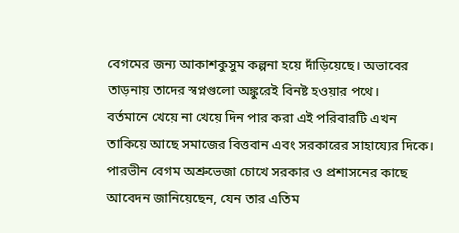বেগমের জন্য আকাশকুসুম কল্পনা হয়ে দাঁড়িয়েছে। অভাবের তাড়নায় তাদের স্বপ্নগুলো অঙ্কুরেই বিনষ্ট হওয়ার পথে।
বর্তমানে খেয়ে না খেয়ে দিন পার করা এই পরিবারটি এখন তাকিয়ে আছে সমাজের বিত্তবান এবং সরকারের সাহায্যের দিকে। পারভীন বেগম অশ্রুভেজা চোখে সরকার ও প্রশাসনের কাছে আবেদন জানিয়েছেন, যেন তার এতিম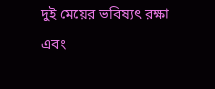দুই মেয়ের ভবিষ্যৎ রক্ষা এবং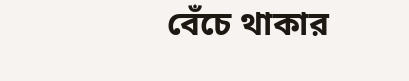বেঁচে থাকার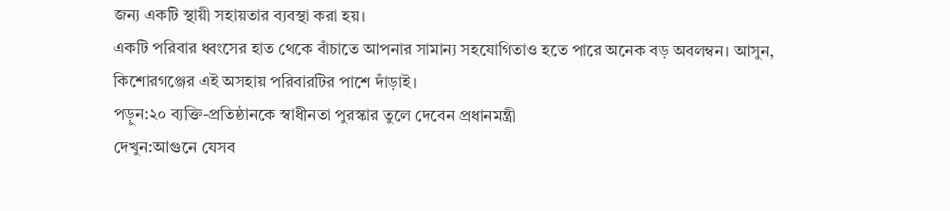জন্য একটি স্থায়ী সহায়তার ব্যবস্থা করা হয়।
একটি পরিবার ধ্বংসের হাত থেকে বাঁচাতে আপনার সামান্য সহযোগিতাও হতে পারে অনেক বড় অবলম্বন। আসুন, কিশোরগঞ্জের এই অসহায় পরিবারটির পাশে দাঁড়াই।
পড়ুন:২০ ব্যক্তি-প্রতিষ্ঠানকে স্বাধীনতা পুরস্কার তুলে দেবেন প্রধানমন্ত্রী
দেখুন:আগুনে যেসব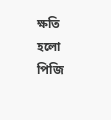ক্ষতি হলো পিজি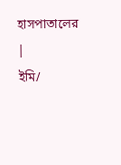হাসপাতালের |
ইমি/